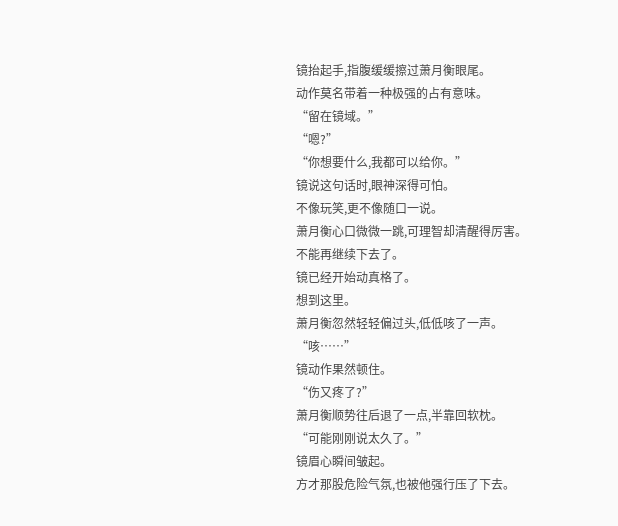镜抬起手,指腹缓缓擦过萧月衡眼尾。
动作莫名带着一种极强的占有意味。
“留在镜域。”
“嗯?”
“你想要什么,我都可以给你。”
镜说这句话时,眼神深得可怕。
不像玩笑,更不像随口一说。
萧月衡心口微微一跳,可理智却清醒得厉害。
不能再继续下去了。
镜已经开始动真格了。
想到这里。
萧月衡忽然轻轻偏过头,低低咳了一声。
“咳……”
镜动作果然顿住。
“伤又疼了?”
萧月衡顺势往后退了一点,半靠回软枕。
“可能刚刚说太久了。”
镜眉心瞬间皱起。
方才那股危险气氛,也被他强行压了下去。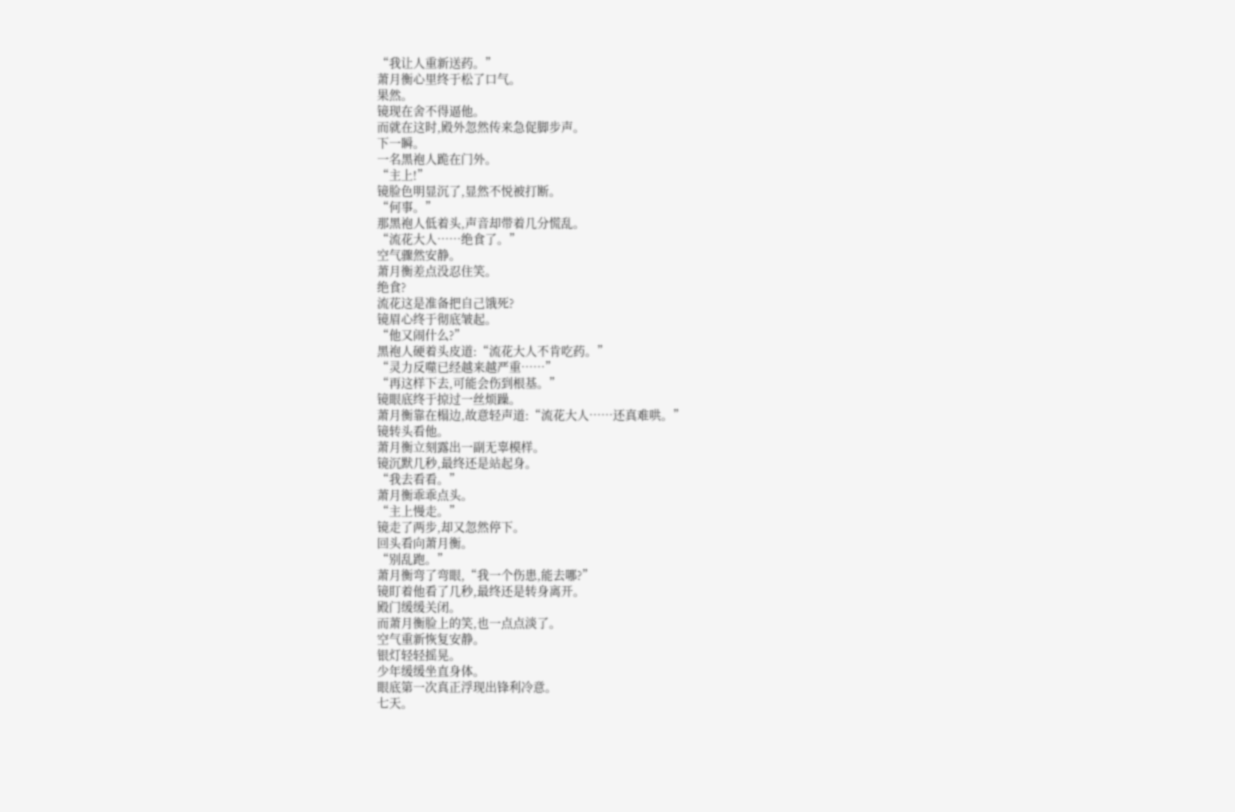“我让人重新送药。”
萧月衡心里终于松了口气。
果然。
镜现在舍不得逼他。
而就在这时,殿外忽然传来急促脚步声。
下一瞬。
一名黑袍人跪在门外。
“主上!”
镜脸色明显沉了,显然不悦被打断。
“何事。”
那黑袍人低着头,声音却带着几分慌乱。
“流花大人……绝食了。”
空气骤然安静。
萧月衡差点没忍住笑。
绝食?
流花这是准备把自己饿死?
镜眉心终于彻底皱起。
“他又闹什么?”
黑袍人硬着头皮道:“流花大人不肯吃药。”
“灵力反噬已经越来越严重……”
“再这样下去,可能会伤到根基。”
镜眼底终于掠过一丝烦躁。
萧月衡靠在榻边,故意轻声道:“流花大人……还真难哄。”
镜转头看他。
萧月衡立刻露出一副无辜模样。
镜沉默几秒,最终还是站起身。
“我去看看。”
萧月衡乖乖点头。
“主上慢走。”
镜走了两步,却又忽然停下。
回头看向萧月衡。
“别乱跑。”
萧月衡弯了弯眼,“我一个伤患,能去哪?”
镜盯着他看了几秒,最终还是转身离开。
殿门缓缓关闭。
而萧月衡脸上的笑,也一点点淡了。
空气重新恢复安静。
银灯轻轻摇晃。
少年缓缓坐直身体。
眼底第一次真正浮现出锋利冷意。
七天。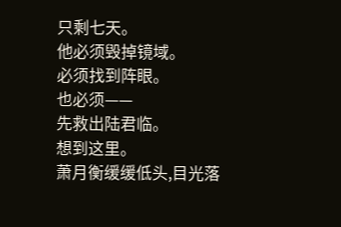只剩七天。
他必须毁掉镜域。
必须找到阵眼。
也必须——
先救出陆君临。
想到这里。
萧月衡缓缓低头,目光落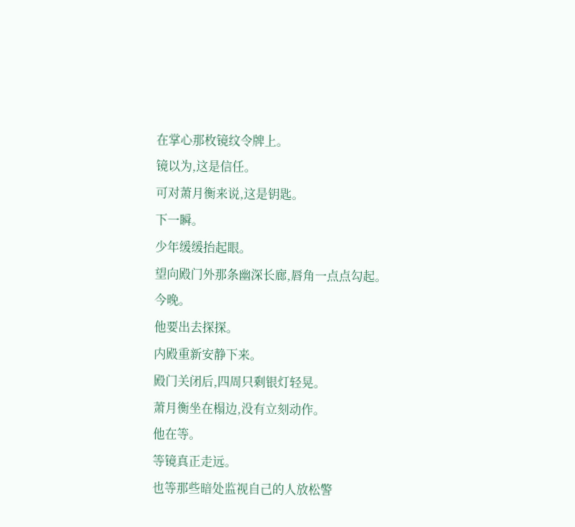在掌心那枚镜纹令牌上。
镜以为,这是信任。
可对萧月衡来说,这是钥匙。
下一瞬。
少年缓缓抬起眼。
望向殿门外那条幽深长廊,唇角一点点勾起。
今晚。
他要出去探探。
内殿重新安静下来。
殿门关闭后,四周只剩银灯轻晃。
萧月衡坐在榻边,没有立刻动作。
他在等。
等镜真正走远。
也等那些暗处监视自己的人放松警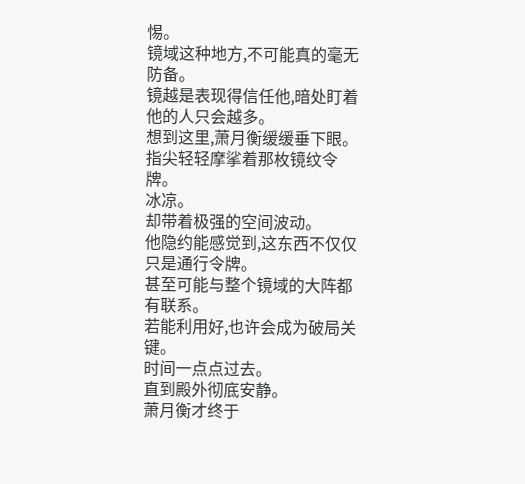惕。
镜域这种地方,不可能真的毫无防备。
镜越是表现得信任他,暗处盯着他的人只会越多。
想到这里,萧月衡缓缓垂下眼。
指尖轻轻摩挲着那枚镜纹令牌。
冰凉。
却带着极强的空间波动。
他隐约能感觉到,这东西不仅仅只是通行令牌。
甚至可能与整个镜域的大阵都有联系。
若能利用好,也许会成为破局关键。
时间一点点过去。
直到殿外彻底安静。
萧月衡才终于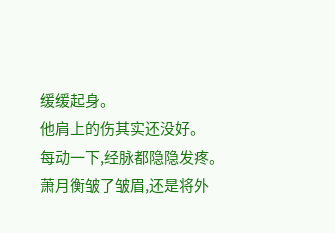缓缓起身。
他肩上的伤其实还没好。
每动一下,经脉都隐隐发疼。
萧月衡皱了皱眉,还是将外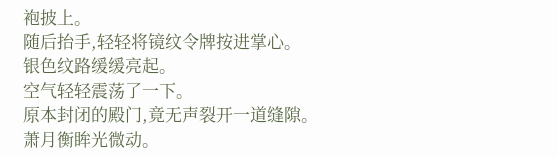袍披上。
随后抬手,轻轻将镜纹令牌按进掌心。
银色纹路缓缓亮起。
空气轻轻震荡了一下。
原本封闭的殿门,竟无声裂开一道缝隙。
萧月衡眸光微动。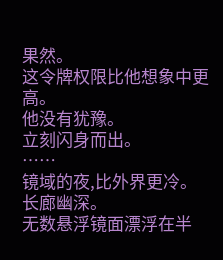果然。
这令牌权限比他想象中更高。
他没有犹豫。
立刻闪身而出。
……
镜域的夜,比外界更冷。
长廊幽深。
无数悬浮镜面漂浮在半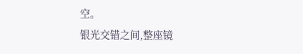空。
银光交错之间,整座镜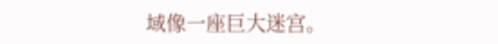域像一座巨大迷宫。